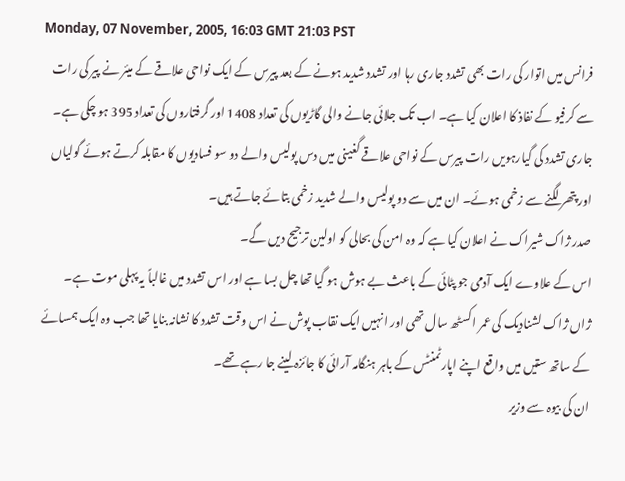Monday, 07 November, 2005, 16:03 GMT 21:03 PST
فرانس میں اتوار کی رات بھی تشدد جاری رہا اور تشدد شدید ہونے کے بعد پیرس کے ایک نواحی علاقے کے میئر نے پیر کی رات سے کرفیو کے نفاذ کا اعلان کیا ہے۔ اب تک جلائی جانے والی گاڑیوں کی تعداد 1408 اور گرفتاروں کی تعداد 395 ہو چکی ہے۔
جاری تشدد کی گیارہویں رات پیرس کے نواحی علاقے گغینی میں دس پولیس والے دو سو فسادیوں کا مقابلہ کرتے ہوئے گولیاں اور پتھر لگنے سے زخمی ہوئے۔ ان میں سے دو پولیس والے شدید زخمی بتائے جاتے ہیں۔
صدر ژاک شیراک نے اعلان کیا ہے کہ وہ امن کی بحالی کو اولین ترجیح دیں گے۔
اس کے علاوے ایک آدمی جو پٹائی کے باعث بے ہوش ہو گیا تھا چل بسا ہے اور اس تشدد میں غالباً یہ پہلی موت ہے۔
ژاں ژاک لشنادیک کی عمر اکسٹھ سال تھی اور انہیں ایک نقاب پوش نے اس وقت تشدد کا نشانہ بنایا تھا جب وہ ایک ہمسائے کے ساتھ ستیں میں واقع اپنے اپارٹمنٹس کے باہر ہنگامہ آرائی کا جائزہ لینے جا رہے تھے۔
ان کی بیوہ سے وزیر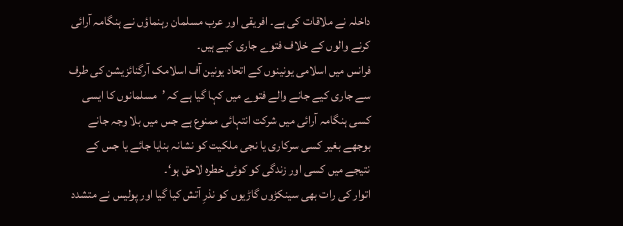داخلہ نے ملاقات کی ہے۔ افریقی اور عرب مسلمان رہنماؤں نے ہنگامہ آرائی کرنے والوں کے خلاف فتوے جاری کیے ہیں۔
فرانس میں اسلامی یونینوں کے اتحاد یونین آف اسلامک آرگنائزیشن کی طرف سے جاری کیے جانے والے فتوے میں کہا گیا ہے کہ ’مسلمانوں کا ایسی کسی ہنگامہ آرائی میں شرکت انتہائی ممنوع ہے جس میں بلا وجہ جانے بوجھے بغیر کسی سرکاری یا نجی ملکیت کو نشانہ بنایا جائے یا جس کے نتیجے میں کسی اور زندگی کو کوئی خطرہ لاحق ہو‘۔
اتوار کی رات بھی سینکڑوں گاڑیوں کو نذرِ آتش کیا گیا اور پولیس نے متشدد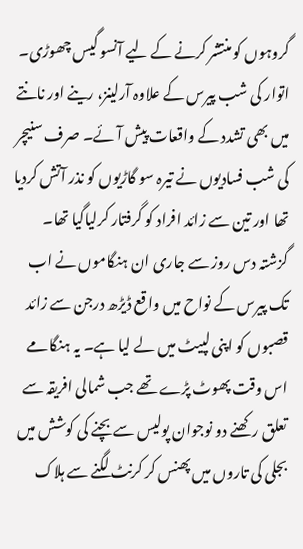گروہوں کو منتشر کرنے کے لیے آنسو گیس چھوڑی۔
اتوار کی شب پیرس کے علاوہ آرلینز، رینے اور نانتے میں بھی تشدد کے واقعات پیش آئے۔ صرف سنیچر کی شب فسادیوں نے تیرہ سو گاڑیوں کو نذر آتش کردیا تھا اور تین سے زائد افراد کو گرفتار کرلیاگیا تھا۔
گزشتہ دس روز سے جاری ان ہنگاموں نے اب تک پیرس کے نواح میں واقع ڈیڑھ درجن سے زائد قصبوں کو اپنی لپیٹ میں لے لیا ہے۔ یہ ہنگامے اس وقت پھوٹ پڑے تھے جب شمالی افریقہ سے تعلق رکھنے دو نوجوان پولیس سے بچنے کی کوشش میں بجلی کی تاروں میں پھنس کر کرنٹ لگنے سے ہلاک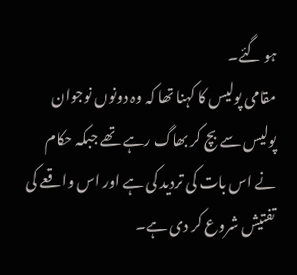ہو گئے۔
مقامی پولیس کا کہنا تھا کہ وہ دونوں نوجوان پولیس سے بچ کر بھاگ رہے تھے جبکہ حکام نے اس بات کی تردید کی ہے اور اس واقعے کی تفتیش شروع کر دی ہے۔